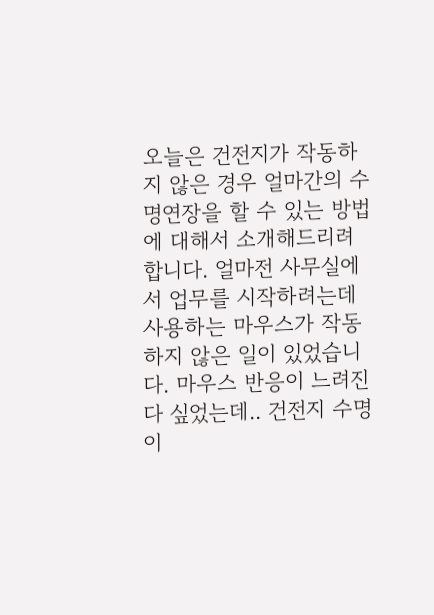오늘은 건전지가 작동하지 않은 경우 얼마간의 수명연장을 할 수 있는 방법에 대해서 소개해드리려 합니다. 얼마전 사무실에서 업무를 시작하려는데 사용하는 마우스가 작동하지 않은 일이 있었습니다. 마우스 반응이 느려진다 싶었는데.. 건전지 수명이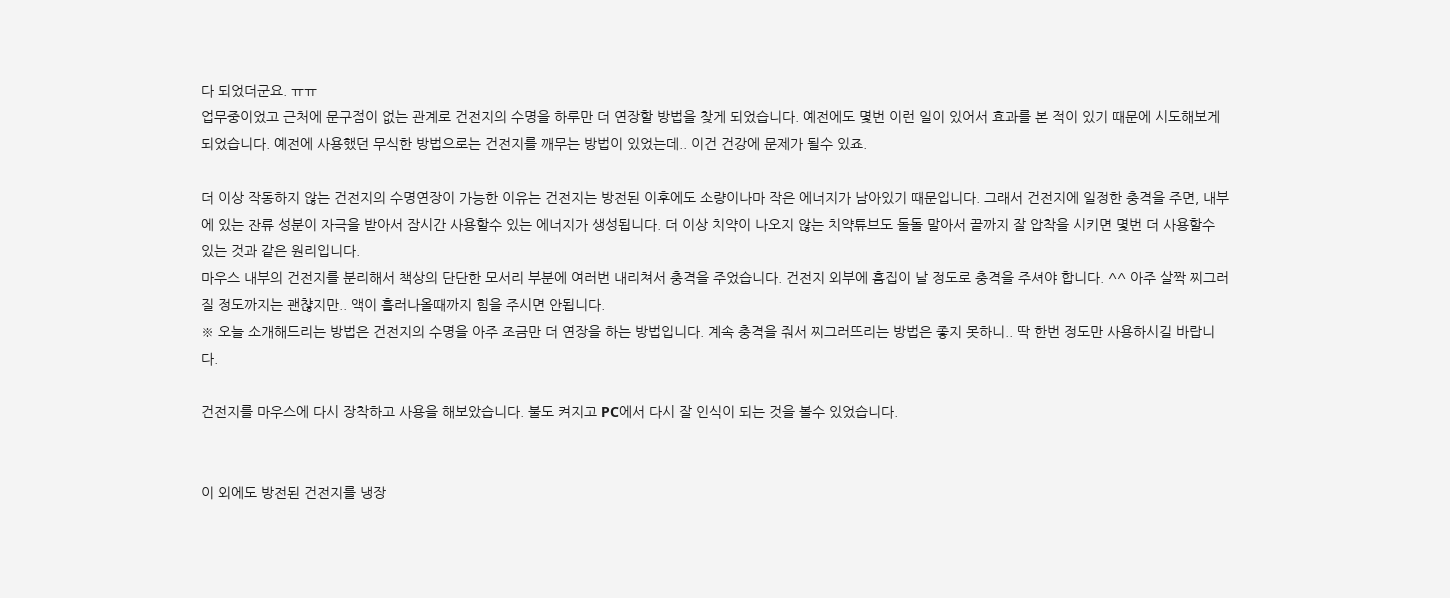다 되었더군요. ㅠㅠ
업무중이었고 근처에 문구점이 없는 관계로 건전지의 수명을 하루만 더 연장할 방법을 찾게 되었습니다. 예전에도 몇번 이런 일이 있어서 효과를 본 적이 있기 때문에 시도해보게 되었습니다. 예전에 사용했던 무식한 방법으로는 건전지를 깨무는 방법이 있었는데.. 이건 건강에 문제가 될수 있죠.

더 이상 작동하지 않는 건전지의 수명연장이 가능한 이유는 건전지는 방전된 이후에도 소량이나마 작은 에너지가 남아있기 때문입니다. 그래서 건전지에 일정한 충격을 주면, 내부에 있는 잔류 성분이 자극을 받아서 잠시간 사용할수 있는 에너지가 생성됩니다. 더 이상 치약이 나오지 않는 치약튜브도 돌돌 말아서 끝까지 잘 압착을 시키면 몇번 더 사용할수 있는 것과 같은 원리입니다.
마우스 내부의 건전지를 분리해서 책상의 단단한 모서리 부분에 여러번 내리쳐서 충격을 주었습니다. 건전지 외부에 흠집이 날 정도로 충격을 주셔야 합니다. ^^ 아주 살짝 찌그러질 정도까지는 괜챦지만.. 액이 흘러나올때까지 힘을 주시면 안됩니다.
※ 오늘 소개해드리는 방법은 건전지의 수명을 아주 조금만 더 연장을 하는 방법입니다. 계속 충격을 줘서 찌그러뜨리는 방법은 좋지 못하니.. 딱 한번 정도만 사용하시길 바랍니다.

건전지를 마우스에 다시 장착하고 사용을 해보았습니다. 불도 켜지고 PC에서 다시 잘 인식이 되는 것을 볼수 있었습니다.


이 외에도 방전된 건전지를 냉장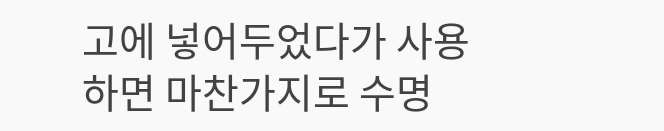고에 넣어두었다가 사용하면 마찬가지로 수명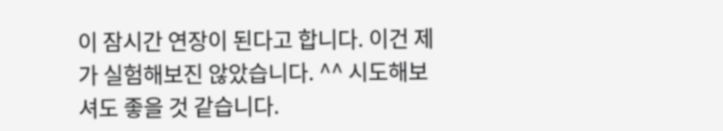이 잠시간 연장이 된다고 합니다. 이건 제가 실험해보진 않았습니다. ^^ 시도해보셔도 좋을 것 같습니다.